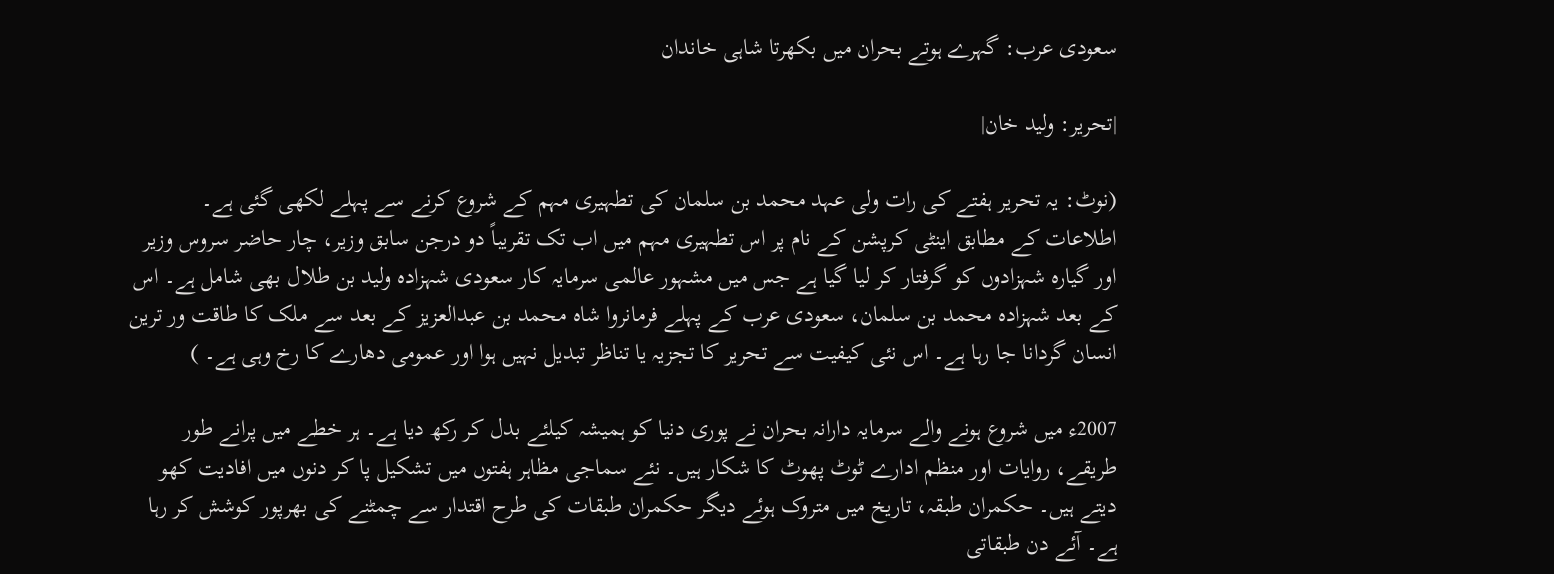سعودی عرب: گہرے ہوتے بحران میں بکھرتا شاہی خاندان

|تحریر: ولید خان|

(نوٹ: یہ تحریر ہفتے کی رات ولی عہد محمد بن سلمان کی تطہیری مہم کے شروع کرنے سے پہلے لکھی گئی ہے۔ اطلاعات کے مطابق اینٹی کرپشن کے نام پر اس تطہیری مہم میں اب تک تقریباً دو درجن سابق وزیر، چار حاضر سروس وزیر اور گیارہ شہزادوں کو گرفتار کر لیا گیا ہے جس میں مشہور عالمی سرمایہ کار سعودی شہزادہ ولید بن طلال بھی شامل ہے۔ اس کے بعد شہزادہ محمد بن سلمان، سعودی عرب کے پہلے فرمانروا شاہ محمد بن عبدالعزیز کے بعد سے ملک کا طاقت ور ترین انسان گردانا جا رہا ہے۔ اس نئی کیفیت سے تحریر کا تجزیہ یا تناظر تبدیل نہیں ہوا اور عمومی دھارے کا رخ وہی ہے۔ )

2007ء میں شروع ہونے والے سرمایہ دارانہ بحران نے پوری دنیا کو ہمیشہ کیلئے بدل کر رکھ دیا ہے۔ ہر خطے میں پرانے طور طریقے، روایات اور منظم ادارے ٹوٹ پھوٹ کا شکار ہیں۔ نئے سماجی مظاہر ہفتوں میں تشکیل پا کر دنوں میں افادیت کھو دیتے ہیں۔ حکمران طبقہ، تاریخ میں متروک ہوئے دیگر حکمران طبقات کی طرح اقتدار سے چمٹنے کی بھرپور کوشش کر رہا ہے۔ آئے دن طبقاتی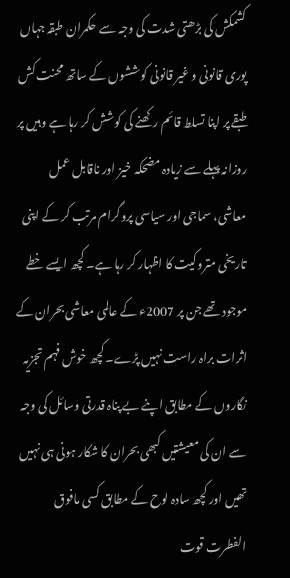کشمکش کی بڑھتی شدت کی وجہ سے حکمران طبقہ جہاں پوری قانونی و غیر قانونی کوششوں کے ساتھ محنت کش طبقے پر اپنا تسلط قائم رکھنے کی کوشش کر رہا ہے وہیں پر روزانہ پہلے سے زیادہ مضحکہ خیز اور ناقابل عمل معاشی، سماجی اور سیاسی پروگرام مرتب کر کے اپنی تاریخی متروکیت کا اظہار کر رہا ہے۔ کچھ ایسے خطے موجود تھے جن پر 2007ء کے عالمی معاشی بحران کے اثرات براہ راست نہیں پڑے۔ کچھ خوش فہم تجزیہ نگاروں کے مطابق اپنے بے پناہ قدرتی وسائل کی وجہ سے ان کی معیشتیں کبھی بحران کا شکار ہونی ہی نہیں تھیں اور کچھ سادہ لوح کے مطابق کسی مافوق الفطرت قوت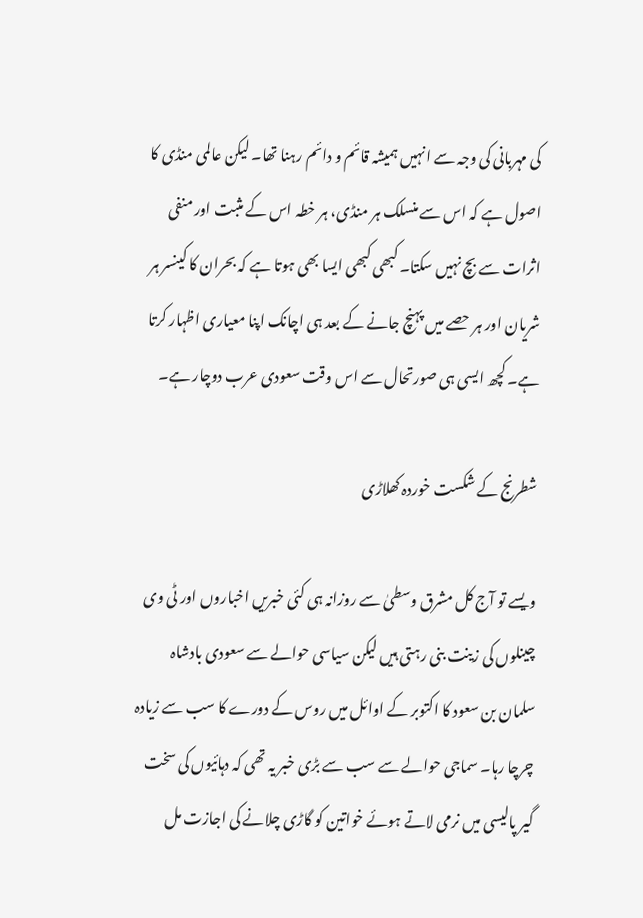کی مہربانی کی وجہ سے انہیں ہمیشہ قائم و دائم رہنا تھا۔ لیکن عالمی منڈی کا اصول ہے کہ اس سے منسلک ہر منڈی، ہر خطہ اس کے مثبت اور منفی اثرات سے بچ نہیں سکتا۔ کبھی کبھی ایسا بھی ہوتا ہے کہ بحران کا کینسر ہر شریان اور ہر حصے میں پہنچ جانے کے بعد ہی اچانک اپنا معیاری اظہار کرتا ہے۔ کچھ ایسی ہی صورتحال سے اس وقت سعودی عرب دوچار ہے۔

شطرنج کے شکست خوردہ کھلاڑی

ویسے تو آج کل مشرق وسطیٰ سے روزانہ ہی کئی خبریں اخباروں اور ٹی وی چینلوں کی زینت بنی رہتی ہیں لیکن سیاسی حوالے سے سعودی بادشاہ سلمان بن سعود کا اکتوبر کے اوائل میں روس کے دورے کا سب سے زیادہ چرچا رہا۔ سماجی حوالے سے سب سے بڑی خبر یہ تھی کہ دہائیوں کی سخت گیر پالیسی میں نرمی لاتے ہوئے خواتین کو گاڑی چلانے کی اجازت مل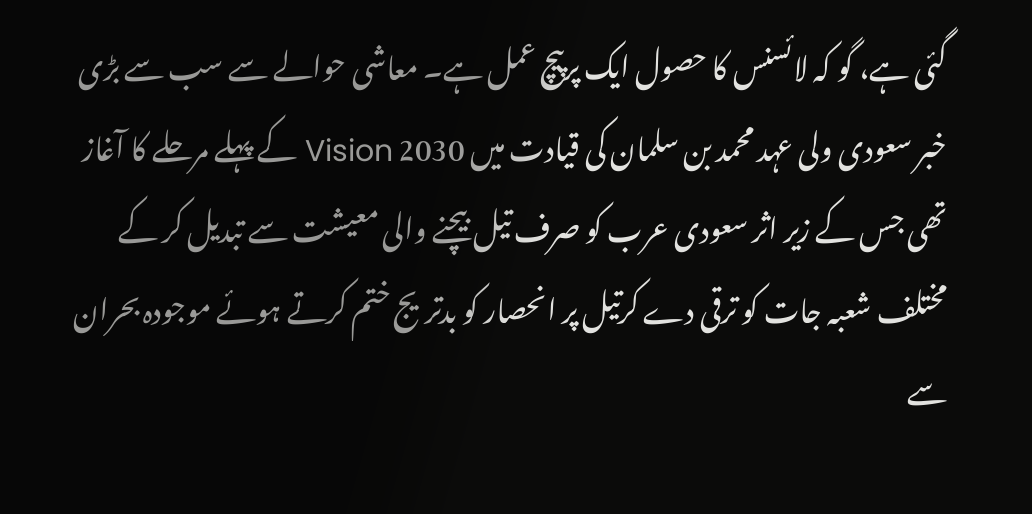گئی ہے، گو کہ لائسنس کا حصول ایک پرپیچ عمل ہے۔ معاشی حوالے سے سب سے بڑی خبر سعودی ولی عہد محمد بن سلمان کی قیادت میں 2030 Vision کے پہلے مرحلے کا آغاز تھی جس کے زیر اثر سعودی عرب کو صرف تیل بیچنے والی معیشت سے تبدیل کر کے مختلف شعبہ جات کو ترقی دے کرتیل پر انحصار کو بدتریج ختم کرتے ہوئے موجودہ بحران سے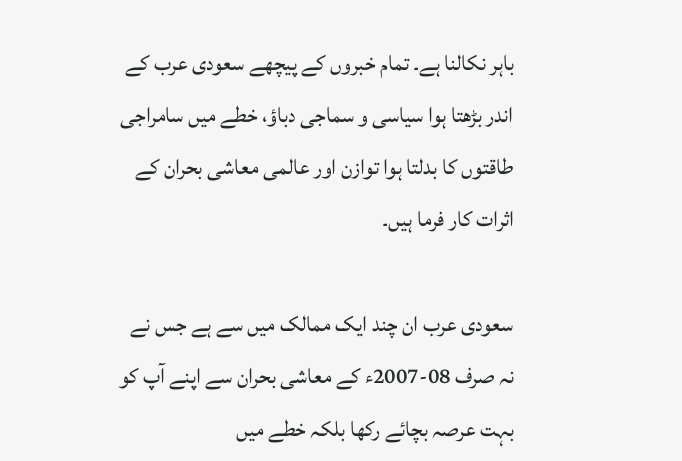باہر نکالنا ہے۔ تمام خبروں کے پیچھے سعودی عرب کے اندر بڑھتا ہوا سیاسی و سماجی دباؤ، خطے میں سامراجی طاقتوں کا بدلتا ہوا توازن اور عالمی معاشی بحران کے اثرات کار فرما ہیں۔

سعودی عرب ان چند ایک ممالک میں سے ہے جس نے نہ صرف 08-2007ء کے معاشی بحران سے اپنے آپ کو بہت عرصہ بچائے رکھا بلکہ خطے میں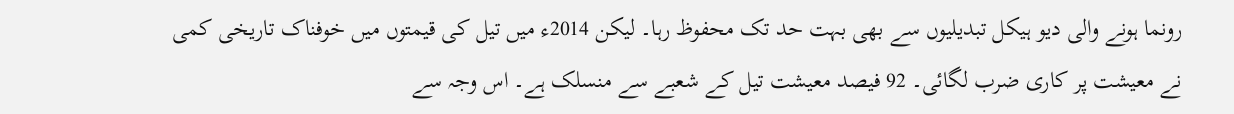رونما ہونے والی دیو ہیکل تبدیلیوں سے بھی بہت حد تک محفوظ رہا۔ لیکن 2014ء میں تیل کی قیمتوں میں خوفناک تاریخی کمی نے معیشت پر کاری ضرب لگائی۔ 92 فیصد معیشت تیل کے شعبے سے منسلک ہے۔ اس وجہ سے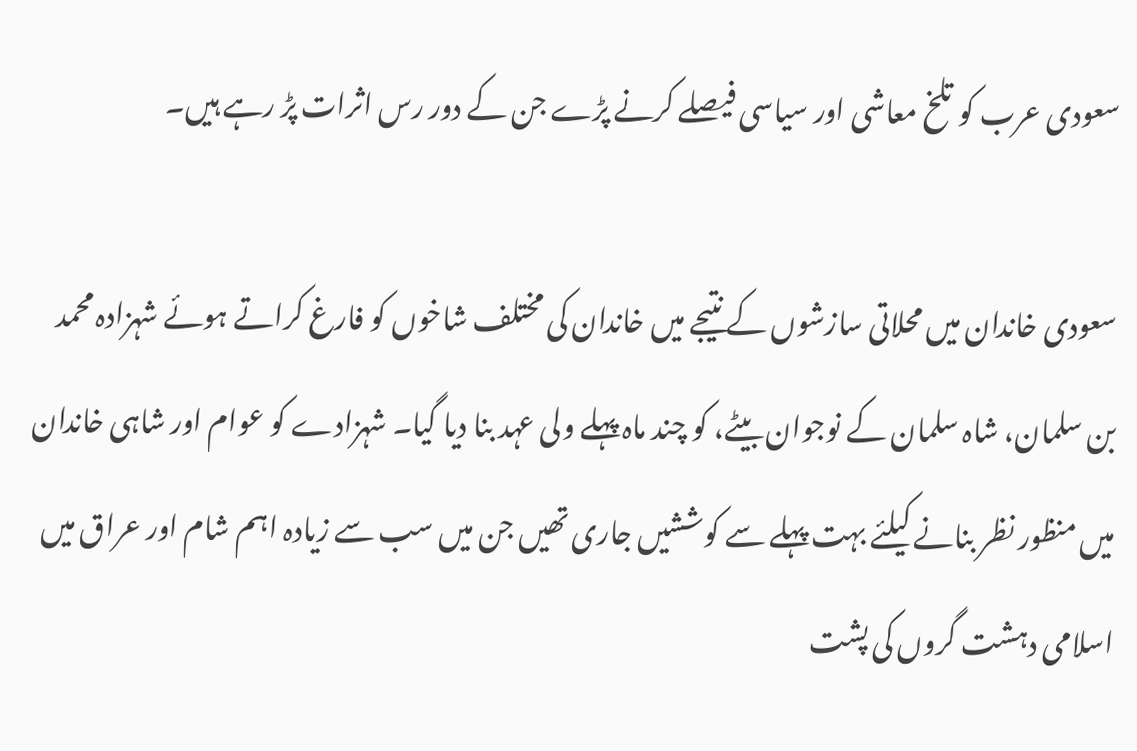سعودی عرب کو تلخ معاشی اور سیاسی فیصلے کرنے پڑے جن کے دور رس اثرات پڑ رہے ہیں۔

سعودی خاندان میں محلاتی سازشوں کے نتیجے میں خاندان کی مختلف شاخوں کو فارغ کراتے ہوئے شہزادہ محمد بن سلمان، شاہ سلمان کے نوجوان بیٹے، کو چند ماہ پہلے ولی عہد بنا دیا گیا۔ شہزادے کو عوام اور شاہی خاندان میں منظور نظر بنانے کیلئے بہت پہلے سے کوششیں جاری تھیں جن میں سب سے زیادہ اہم شام اور عراق میں اسلامی دہشت گروں کی پشت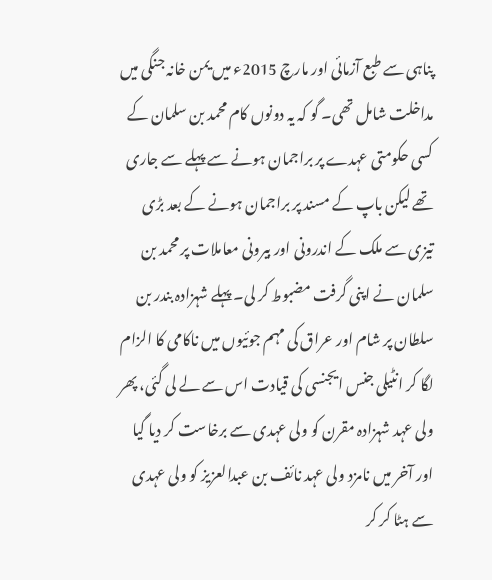پناہی سے طبع آزمائی اور مارچ 2015ء میں یمن خانہ جنگی میں مداخلت شامل تھی۔ گو کہ یہ دونوں کام محمد بن سلمان کے کسی حکومتی عہدے پر براجمان ہونے سے پہلے سے جاری تھے لیکن باپ کے مسند پر براجمان ہونے کے بعد بڑی تیزی سے ملک کے اندرونی اور بیرونی معاملات پر محمد بن سلمان نے اپنی گرفت مضبوط کر لی۔ پہلے شہزادہ بندر بن سلطان پر شام اور عراق کی مہم جوئیوں میں ناکامی کا الزام لگا کر انٹیلی جنس ایجنسی کی قیادت اس سے لے لی گئی، پھر ولی عہد شہزادہ مقرن کو ولی عہدی سے برخاست کر دیا گیا اور آخر میں نامزد ولی عہد نائف بن عبدالعزیز کو ولی عہدی سے ہٹا کر کر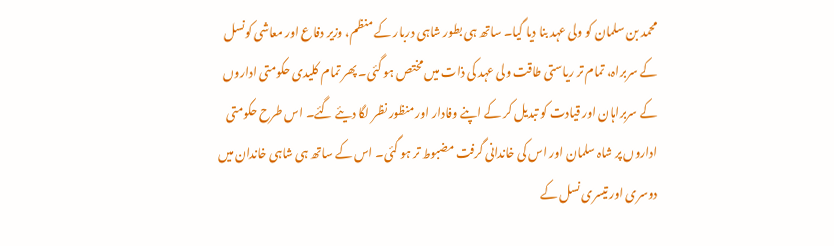محمد بن سلمان کو ولی عہد بنا دیا گیا۔ ساتھ ہی بطور شاہی دربار کے منظم، وزیر دفاع اور معاشی کونسل کے سربراہ، تمام تر ریاستی طاقت ولی عہد کی ذات میں مختص ہو گئی۔ پھر تمام کلیدی حکومتی اداروں کے سربراہان اور قیادت کو تبدیل کر کے اپنے وفادار اور منظور نظر لگا دیئے گئے۔ اس طرح حکومتی اداروں پر شاہ سلمان اور اس کی خاندانی گرفت مضبوط تر ہو گئی۔ اس کے ساتھ ہی شاہی خاندان میں دوسری اور تیسری نسل کے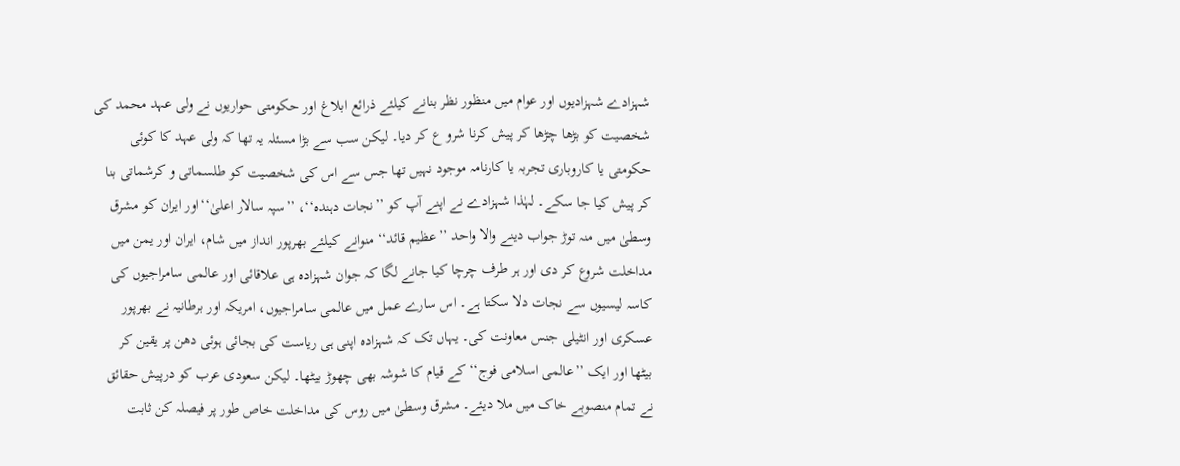شہزادے شہزادیوں اور عوام میں منظور نظر بنانے کیلئے ذرائع ابلاغ اور حکومتی حواریوں نے ولی عہد محمد کی شخصیت کو بڑھا چڑھا کر پیش کرنا شرو ع کر دیا۔ لیکن سب سے بڑا مسئلہ یہ تھا کہ ولی عہد کا کوئی حکومتی یا کاروباری تجربہ یا کارنامہ موجود نہیں تھا جس سے اس کی شخصیت کو طلسماتی و کرشماتی بنا کر پیش کیا جا سکے۔ لہٰذا شہزادے نے اپنے آپ کو ’’نجات دہندہ‘‘، ’’سپہ سالار اعلیٰ‘‘اور ایران کو مشرق وسطیٰ میں منہ توڑ جواب دینے والا واحد ’’عظیم قائد‘‘ منوانے کیلئے بھرپور انداز میں شام، ایران اور یمن میں مداخلت شروع کر دی اور ہر طرف چرچا کیا جانے لگا کہ جوان شہزادہ ہی علاقائی اور عالمی سامراجیوں کی کاسہ لیسیوں سے نجات دلا سکتا ہے۔ اس سارے عمل میں عالمی سامراجیوں، امریکہ اور برطانیہ نے بھرپور عسکری اور انٹیلی جنس معاونت کی۔ یہاں تک کہ شہزادہ اپنی ہی ریاست کی بجائی ہوئی دھن پر یقین کر بیٹھا اور ایک ’’عالمی اسلامی فوج‘‘ کے قیام کا شوشہ بھی چھوڑ بیٹھا۔ لیکن سعودی عرب کو درپیش حقائق نے تمام منصوبے خاک میں ملا دیئے۔ مشرق وسطیٰ میں روس کی مداخلت خاص طور پر فیصلہ کن ثابت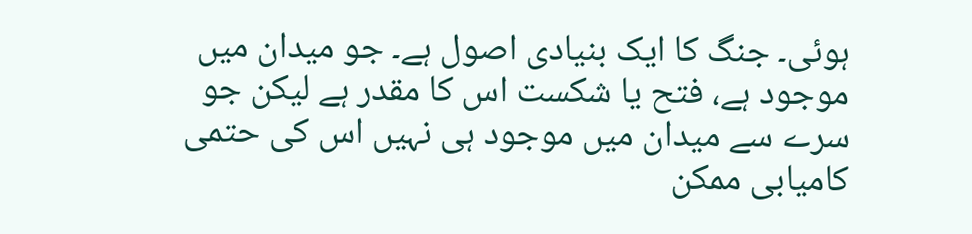ہوئی۔ جنگ کا ایک بنیادی اصول ہے۔ جو میدان میں موجود ہے، فتح یا شکست اس کا مقدر ہے لیکن جو سرے سے میدان میں موجود ہی نہیں اس کی حتمی کامیابی ممکن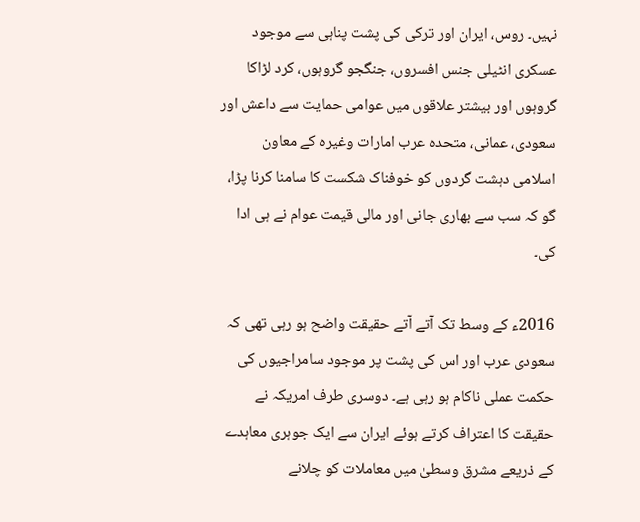نہیں۔ روس، ایران اور ترکی کی پشت پناہی سے موجود عسکری انٹیلی جنس افسروں، جنگجو گروہوں، کرد لڑاکا گروہوں اور بیشتر علاقوں میں عوامی حمایت سے داعش اور سعودی، عمانی، متحدہ عرب امارات وغیرہ کے معاون اسلامی دہشت گردوں کو خوفناک شکست کا سامنا کرنا پڑا، گو کہ سب سے بھاری جانی اور مالی قیمت عوام نے ہی ادا کی۔

2016ء کے وسط تک آتے آتے حقیقت واضح ہو رہی تھی کہ سعودی عرب اور اس کی پشت پر موجود سامراجیوں کی حکمت عملی ناکام ہو رہی ہے۔ دوسری طرف امریکہ نے حقیقت کا اعتراف کرتے ہوئے ایران سے ایک جوہری معاہدے کے ذریعے مشرق وسطیٰ میں معاملات کو چلانے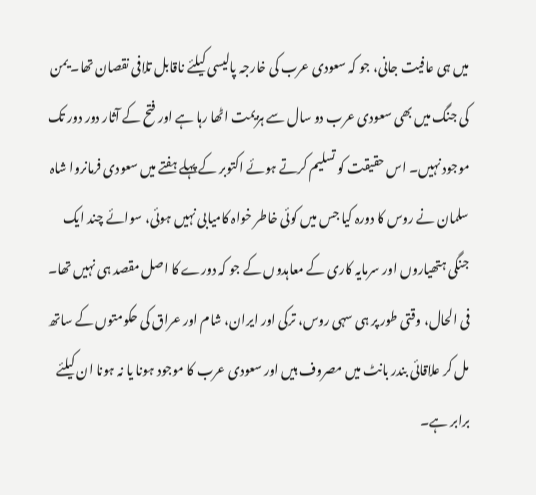میں ہی عافیت جانی، جو کہ سعودی عرب کی خارجہ پالیسی کیلئے ناقابل تلافی نقصان تھا۔ یمن کی جنگ میں بھی سعودی عرب دو سال سے ہزیمت اٹھا رہا ہے اور فتح کے آثار دور دور تک موجود نہیں۔ اس حقیقت کو تسلیم کرتے ہوئے اکتوبر کے پہلے ہفتے میں سعودی فرمانروا شاہ سلمان نے روس کا دورہ کیا جس میں کوئی خاطر خواہ کامیابی نہیں ہوئی، سوائے چند ایک جنگی ہتھیاروں اور سرمایہ کاری کے معاہدوں کے جو کہ دورے کا اصل مقصد ہی نہیں تھا۔ فی الحال، وقتی طور پر ہی سہی روس، ترکی اور ایران، شام اور عراق کی حکومتوں کے ساتھ مل کر علاقائی بندر بانٹ میں مصروف ہیں اور سعودی عرب کا موجود ہونا یا نہ ہونا ان کیلئے برابر ہے۔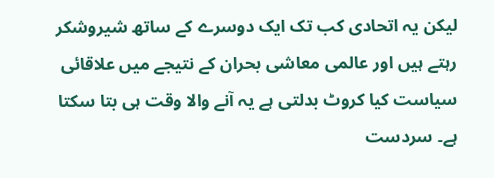لیکن یہ اتحادی کب تک ایک دوسرے کے ساتھ شیروشکر رہتے ہیں اور عالمی معاشی بحران کے نتیجے میں علاقائی سیاست کیا کروٹ بدلتی ہے یہ آنے والا وقت ہی بتا سکتا ہے۔ سردست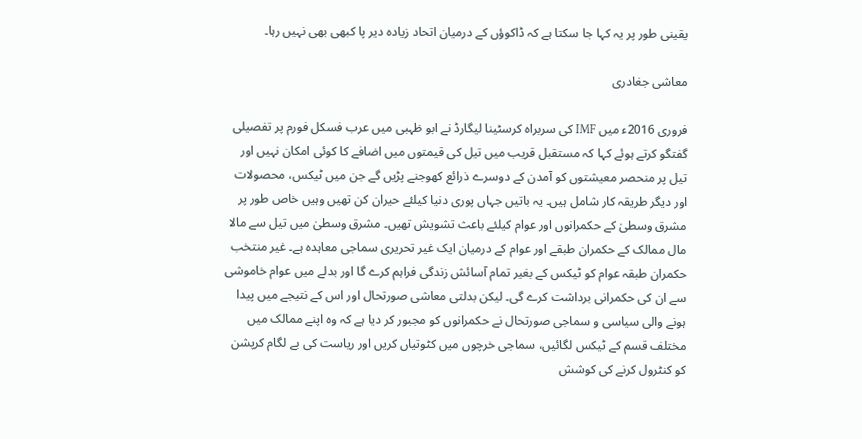یقینی طور پر یہ کہا جا سکتا ہے کہ ڈاکوؤں کے درمیان اتحاد زیادہ دیر پا کبھی بھی نہیں رہا۔

معاشی جغادری

فروری 2016ء میں IMF کی سربراہ کرسٹینا لیگارڈ نے ابو ظہبی میں عرب فسکل فورم پر تفصیلی گفتگو کرتے ہوئے کہا کہ مستقبل قریب میں تیل کی قیمتوں میں اضافے کا کوئی امکان نہیں اور تیل پر منحصر معیشتوں کو آمدن کے دوسرے ذرائع کھوجنے پڑیں گے جن میں ٹیکس، محصولات اور دیگر طریقہ کار شامل ہیں۔ یہ باتیں جہاں پوری دنیا کیلئے حیران کن تھیں وہیں خاص طور پر مشرق وسطیٰ کے حکمرانوں اور عوام کیلئے باعث تشویش تھیں۔ مشرق وسطیٰ میں تیل سے مالا مال ممالک کے حکمران طبقے اور عوام کے درمیان ایک غیر تحریری سماجی معاہدہ ہے۔ غیر منتخب حکمران طبقہ عوام کو ٹیکس کے بغیر تمام آسائش زندگی فراہم کرے گا اور بدلے میں عوام خاموشی سے ان کی حکمرانی برداشت کرے گی۔ لیکن بدلتی معاشی صورتحال اور اس کے نتیجے میں پیدا ہونے والی سیاسی و سماجی صورتحال نے حکمرانوں کو مجبور کر دیا ہے کہ وہ اپنے ممالک میں مختلف قسم کے ٹیکس لگائیں، سماجی خرچوں میں کٹوتیاں کریں اور ریاست کی بے لگام کرپشن کو کنٹرول کرنے کی کوشش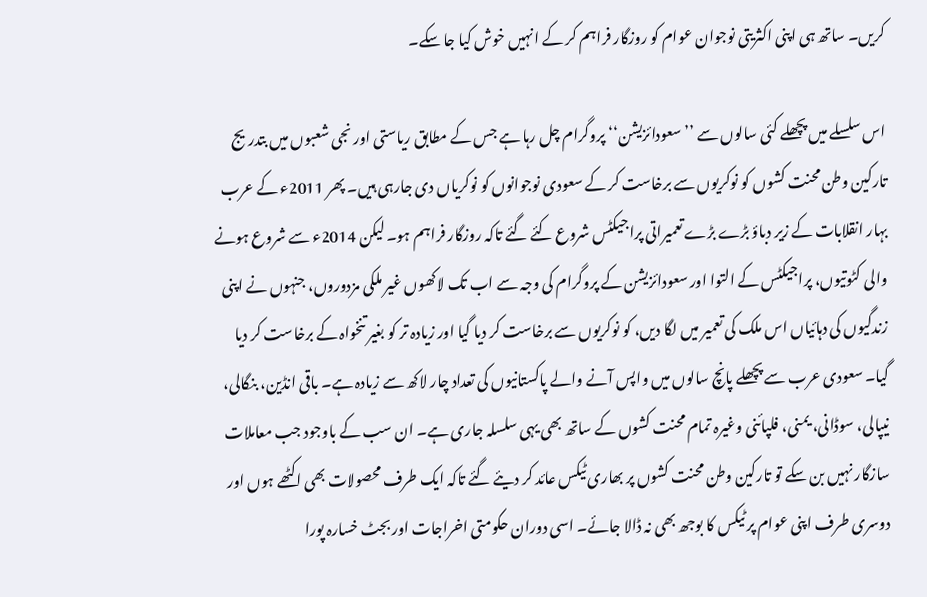کریں۔ ساتھ ہی اپنی اکثریتی نوجوان عوام کو روزگار فراہم کر کے انہیں خوش کیا جا سکے۔

اس سلسلے میں پچھلے کئی سالوں سے ’’سعودائزیشن‘‘ پروگرام چل رہا ہے جس کے مطابق ریاستی اور نجی شعبوں میں بتدریج تارکین وطن محنت کشوں کو نوکریوں سے برخاست کر کے سعودی نوجوانوں کو نوکریاں دی جارہی ہیں۔ پھر 2011ء کے عرب بہار انقلابات کے زیر دباؤ بڑے بڑے تعمیراتی پراجیکٹس شروع کئے گئے تاکہ روزگار فراہم ہو۔ لیکن 2014ء سے شروع ہونے والی کٹوتیوں، پراجیکٹس کے التوا اور سعودائزیشن کے پروگرام کی وجہ سے اب تک لاکھوں غیر ملکی مزدوروں، جنہوں نے اپنی زندگیوں کی دہائیاں اس ملک کی تعمیر میں لگا دیں، کو نوکریوں سے برخاست کر دیا گیا اور زیادہ تر کو بغیر تنخواہ کے برخاست کر دیا گیا۔ سعودی عرب سے پچھلے پانچ سالوں میں واپس آنے والے پاکستانیوں کی تعداد چار لاکھ سے زیادہ ہے۔ باقی انڈین، بنگالی، نیپالی، سوڈانی، یمنی، فلپائنی وغیرہ تمام محنت کشوں کے ساتھ بھی یہی سلسلہ جاری ہے۔ ان سب کے باوجود جب معاملات سازگار نہیں بن سکے تو تارکین وطن محنت کشوں پر بھاری ٹیکس عائد کر دیئے گئے تاکہ ایک طرف محصولات بھی اکٹھے ہوں اور دوسری طرف اپنی عوام پر ٹیکس کا بوجھ بھی نہ ڈالا جائے۔ اسی دوران حکومتی اخراجات اور بجٹ خسارہ پورا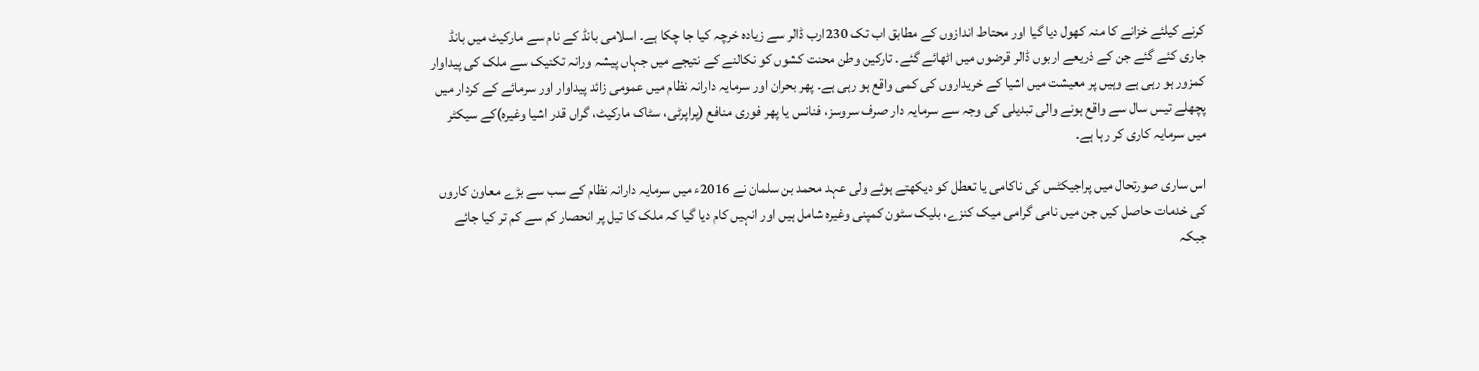کرنے کیلئے خزانے کا منہ کھول دیا گیا اور محتاط اندازوں کے مطابق اب تک 230ارب ڈالر سے زیادہ خرچہ کیا جا چکا ہے۔ اسلامی بانڈ کے نام سے مارکیٹ میں بانڈ جاری کئے گئے جن کے ذریعے اربوں ڈالر قرضوں میں اٹھائے گئے۔ تارکین وطن محنت کشوں کو نکالنے کے نتیجے میں جہاں پیشہ ورانہ تکنیک سے ملک کی پیداوار کمزور ہو رہی ہے وہیں پر معیشت میں اشیا کے خریداروں کی کمی واقع ہو رہی ہے۔ پھر بحران اور سرمایہ دارانہ نظام میں عمومی زائد پیداوار اور سرمائے کے کردار میں پچھلے تیس سال سے واقع ہونے والی تبدیلی کی وجہ سے سرمایہ دار صرف سروسز، فنانس یا پھر فوری منافع (پراپرٹی، سٹاک مارکیٹ، گراں قدر اشیا وغیرہ)کے سیکٹر میں سرمایہ کاری کر رہا ہے۔

اس ساری صورتحال میں پراجیکٹس کی ناکامی یا تعطل کو دیکھتے ہوئے ولی عہد محمد بن سلمان نے 2016ء میں سرمایہ دارانہ نظام کے سب سے بڑے معاون کاروں کی خدمات حاصل کیں جن میں نامی گرامی میک کنزے، بلیک سٹون کمپنی وغیرہ شامل ہیں اور انہیں کام دیا گیا کہ ملک کا تیل پر انحصار کم سے کم تر کیا جائے جبکہ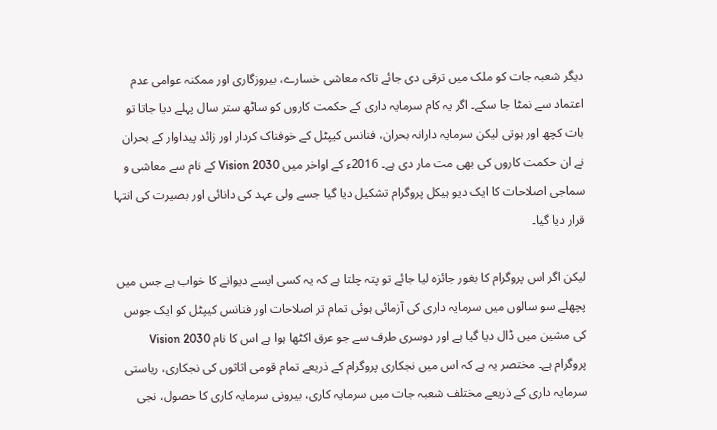دیگر شعبہ جات کو ملک میں ترقی دی جائے تاکہ معاشی خسارے، بیروزگاری اور ممکنہ عوامی عدم اعتماد سے نمٹا جا سکے۔ اگر یہ کام سرمایہ داری کے حکمت کاروں کو ساٹھ ستر سال پہلے دیا جاتا تو بات کچھ اور ہوتی لیکن سرمایہ دارانہ بحران، فنانس کیپٹل کے خوفناک کردار اور زائد پیداوار کے بحران نے ان حکمت کاروں کی بھی مت مار دی ہے۔ 2016ء کے اواخر میں Vision 2030 کے نام سے معاشی و سماجی اصلاحات کا ایک دیو ہیکل پروگرام تشکیل دیا گیا جسے ولی عہد کی دانائی اور بصیرت کی انتہا قرار دیا گیا۔

لیکن اگر اس پروگرام کا بغور جائزہ لیا جائے تو پتہ چلتا ہے کہ یہ کسی ایسے دیوانے کا خواب ہے جس میں پچھلے سو سالوں میں سرمایہ داری کی آزمائی ہوئی تمام تر اصلاحات اور فنانس کیپٹل کو ایک جوس کی مشین میں ڈال دیا گیا ہے اور دوسری طرف سے جو عرق اکٹھا ہوا ہے اس کا نام Vision 2030 پروگرام ہے۔ مختصر یہ ہے کہ اس میں نجکاری پروگرام کے ذریعے تمام قومی اثاثوں کی نجکاری، ریاستی سرمایہ داری کے ذریعے مختلف شعبہ جات میں سرمایہ کاری، بیرونی سرمایہ کاری کا حصول، نجی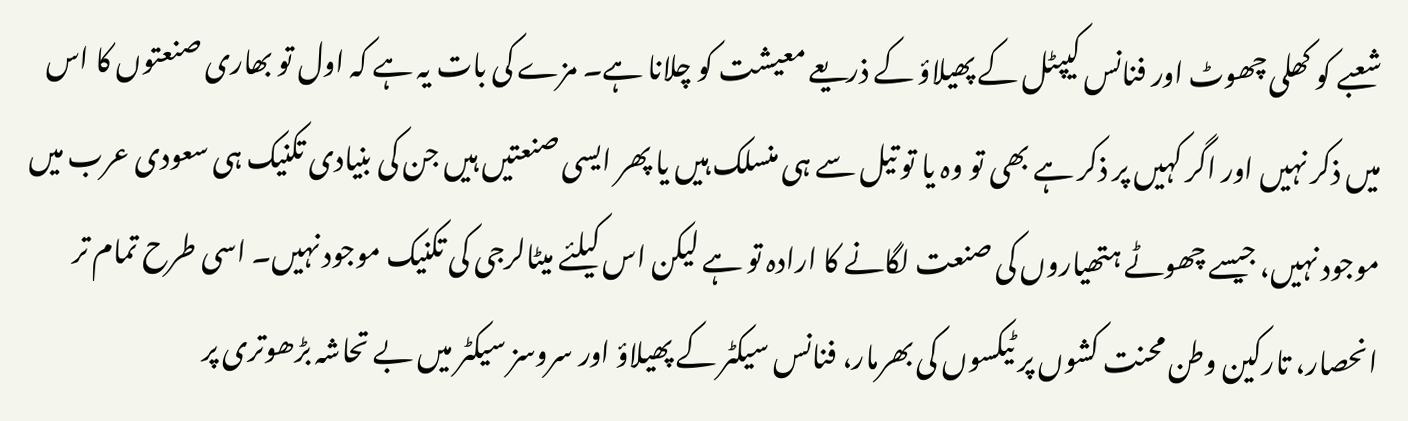شعبے کو کھلی چھوٹ اور فنانس کیپٹل کے پھیلاؤ کے ذریعے معیشت کو چلانا ہے۔ مزے کی بات یہ ہے کہ اول تو بھاری صنعتوں کا اس میں ذکر نہیں اور اگر کہیں پر ذکر ہے بھی تو وہ یا تو تیل سے ہی منسلک ہیں یا پھر ایسی صنعتیں ہیں جن کی بنیادی تکنیک ہی سعودی عرب میں موجود نہیں، جیسے چھوٹے ہتھیاروں کی صنعت لگانے کا ارادہ تو ہے لیکن اس کیلئے میٹالرجی کی تکنیک موجود نہیں۔ اسی طرح تمام تر انحصار، تارکین وطن محنت کشوں پر ٹیکسوں کی بھرمار، فنانس سیکٹر کے پھیلاؤ اور سروسز سیکٹر میں بے تحاشہ بڑھوتری پر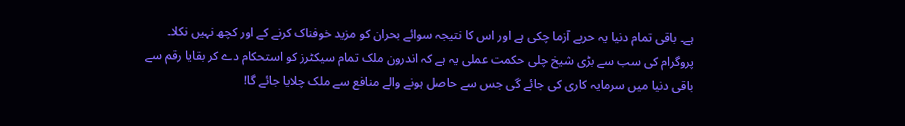ہے۔ باقی تمام دنیا یہ حربے آزما چکی ہے اور اس کا نتیجہ سوائے بحران کو مزید خوفناک کرنے کے اور کچھ نہیں نکلا۔ پروگرام کی سب سے بڑی شیخ چلی حکمت عملی یہ ہے کہ اندرون ملک تمام سیکٹرز کو استحکام دے کر بقایا رقم سے باقی دنیا میں سرمایہ کاری کی جائے گی جس سے حاصل ہونے والے منافع سے ملک چلایا جائے گا!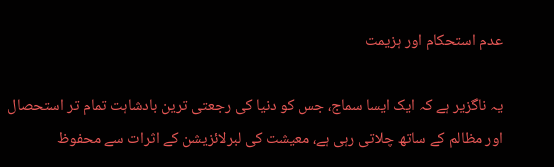عدم استحکام اور ہزیمت

یہ ناگزیر ہے کہ ایک ایسا سماج، جس کو دنیا کی رجعتی ترین بادشاہت تمام تر استحصال اور مظالم کے ساتھ چلاتی رہی ہے، معیشت کی لبرلائزیشن کے اثرات سے محفوظ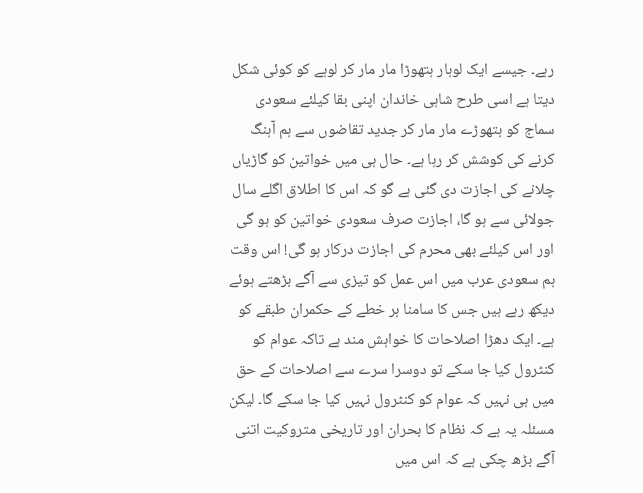رہے۔ جیسے ایک لوہار ہتھوڑا مار مار کر لوہے کو کوئی شکل دیتا ہے اسی طرح شاہی خاندان اپنی بقا کیلئے سعودی سماج کو ہتھوڑے مار مار کر جدید تقاضوں سے ہم آہنگ کرنے کی کوشش کر رہا ہے۔ حال ہی میں خواتین کو گاڑیاں چلانے کی اجازت دی گئی ہے گو کہ اس کا اطلاق اگلے سال جولائی سے ہو گا، اجازت صرف سعودی خواتین کو ہو گی اور اس کیلئے بھی محرم کی اجازت درکار ہو گی! اس وقت ہم سعودی عرب میں اس عمل کو تیزی سے آگے بڑھتے ہوئے دیکھ رہے ہیں جس کا سامنا ہر خطے کے حکمران طبقے کو ہے۔ ایک دھڑا اصلاحات کا خواہش مند ہے تاکہ عوام کو کنٹرول کیا جا سکے تو دوسرا سرے سے اصلاحات کے حق میں ہی نہیں کہ عوام کو کنٹرول نہیں کیا جا سکے گا۔ لیکن مسئلہ یہ ہے کہ نظام کا بحران اور تاریخی متروکیت اتنی آگے بڑھ چکی ہے کہ اس میں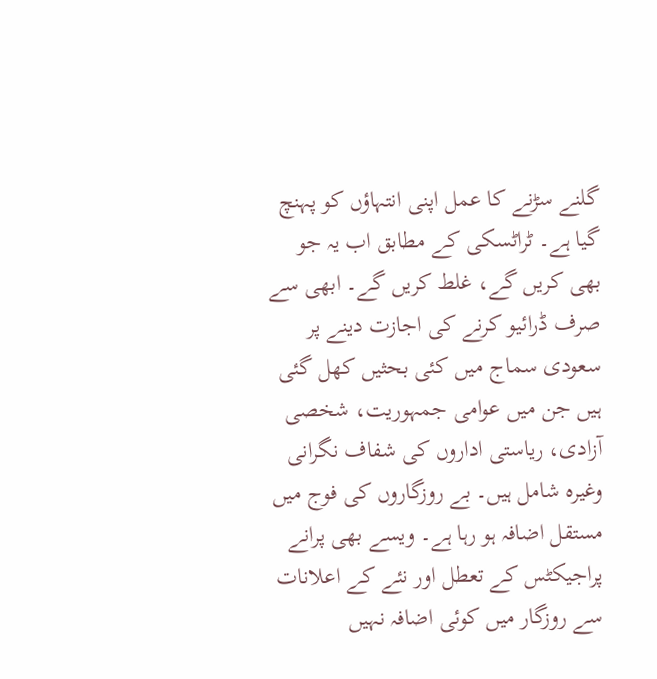گلنے سڑنے کا عمل اپنی انتہاؤں کو پہنچ گیا ہے۔ ٹراٹسکی کے مطابق اب یہ جو بھی کریں گے، غلط کریں گے۔ ابھی سے صرف ڈرائیو کرنے کی اجازت دینے پر سعودی سماج میں کئی بحثیں کھل گئی ہیں جن میں عوامی جمہوریت، شخصی آزادی، ریاستی اداروں کی شفاف نگرانی وغیرہ شامل ہیں۔ بے روزگاروں کی فوج میں مستقل اضافہ ہو رہا ہے۔ ویسے بھی پرانے پراجیکٹس کے تعطل اور نئے کے اعلانات سے روزگار میں کوئی اضافہ نہیں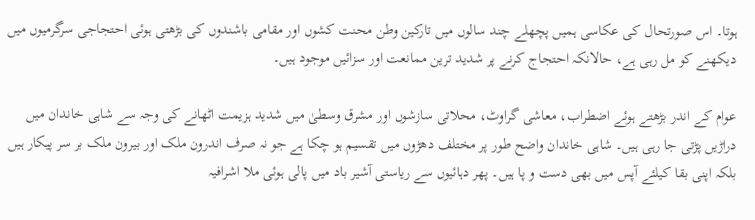ہوتا۔ اس صورتحال کی عکاسی ہمیں پچھلے چند سالوں میں تارکین وطن محنت کشوں اور مقامی باشندوں کی بڑھتی ہوئی احتجاجی سرگرمیوں میں دیکھنے کو مل رہی ہے، حالانکہ احتجاج کرنے پر شدید ترین ممانعت اور سزائیں موجود ہیں۔

عوام کے اندر بڑھتے ہوئے اضطراب، معاشی گراوٹ، محلاتی سازشوں اور مشرق وسطیٰ میں شدید ہزیمت اٹھانے کی وجہ سے شاہی خاندان میں دراڑیں پڑتی جا رہی ہیں۔ شاہی خاندان واضح طور پر مختلف دھڑوں میں تقسیم ہو چکا ہے جو نہ صرف اندرون ملک اور بیرون ملک بر سر پیکار ہیں بلکہ اپنی بقا کیلئے آپس میں بھی دست و پا ہیں۔ پھر دہائیوں سے ریاستی آشیر باد میں پالی ہوئی ملا اشرافیہ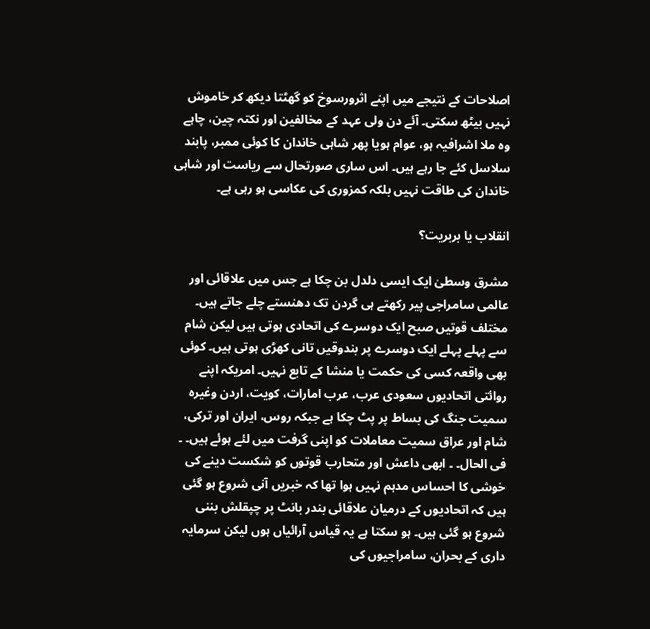اصلاحات کے نتیجے میں اپنے اثرورسوخ کو گھٹتا دیکھ کر خاموش نہیں بیٹھ سکتی۔ آئے دن ولی عہد کے مخالفین اور نکتہ چین، چاہے وہ ملا اشرافیہ ہو، عوام ہویا پھر شاہی خاندان کا کوئی ممبر، پابند سلاسل کئے جا رہے ہیں۔ اس ساری صورتحال سے ریاست اور شاہی خاندان کی طاقت نہیں بلکہ کمزوری کی عکاسی ہو رہی ہے۔

انقلاب یا بربریت؟

مشرق وسطیٰ ایک ایسی دلدل بن چکا ہے جس میں علاقائی اور عالمی سامراجی پیر رکھتے ہی گردن تک دھنستے چلے جاتے ہیں۔ مختلف قوتیں صبح ایک دوسرے کی اتحادی ہوتی ہیں لیکن شام سے پہلے پہلے ایک دوسرے پر بندوقیں تانی کھڑی ہوتی ہیں۔ کوئی بھی واقعہ کسی کی حکمت یا منشا کے تابع نہیں۔ امریکہ اپنے روائتی اتحادیوں سعودی عرب، عرب امارات، کویت، اردن وغیرہ سمیت جنگ کی بساط پر پٹ چکا ہے جبکہ روس، ایران اور ترکی، شام اور عراق سمیت معاملات کو اپنی گرفت میں لئے ہوئے ہیں۔ ۔ فی الحال۔ ۔ ابھی داعش اور متحارب قوتوں کو شکست دینے کی خوشی کا احساس مدہم نہیں ہوا تھا کہ خبریں آنی شروع ہو گئی ہیں کہ اتحادیوں کے درمیان علاقائی بندر بانٹ پر چپقلش بننی شروع ہو گئی ہیں۔ ہو سکتا ہے یہ قیاس آرائیاں ہوں لیکن سرمایہ داری کے بحران، سامراجیوں کی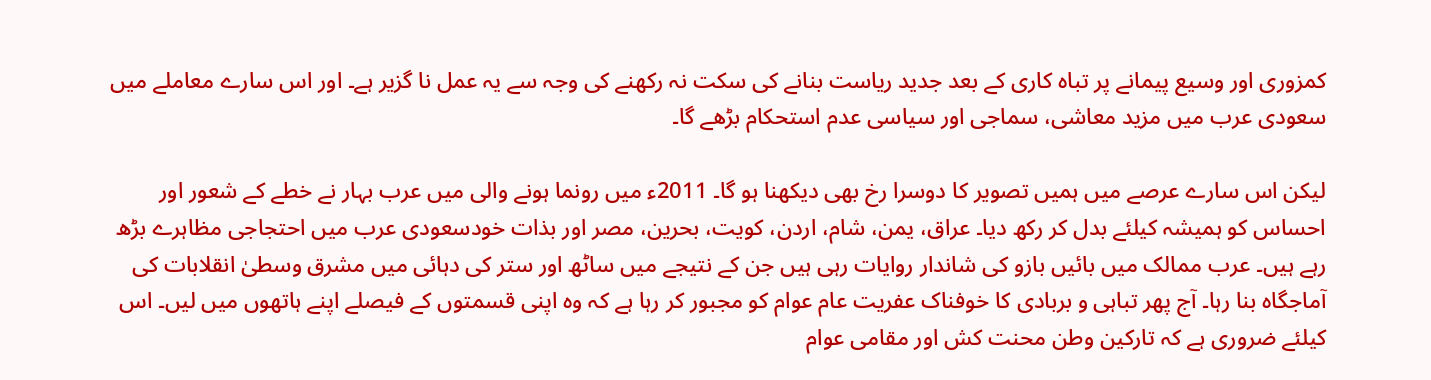کمزوری اور وسیع پیمانے پر تباہ کاری کے بعد جدید ریاست بنانے کی سکت نہ رکھنے کی وجہ سے یہ عمل نا گزیر ہے۔ اور اس سارے معاملے میں سعودی عرب میں مزید معاشی، سماجی اور سیاسی عدم استحکام بڑھے گا۔

لیکن اس سارے عرصے میں ہمیں تصویر کا دوسرا رخ بھی دیکھنا ہو گا۔ 2011ء میں رونما ہونے والی میں عرب بہار نے خطے کے شعور اور احساس کو ہمیشہ کیلئے بدل کر رکھ دیا۔ عراق، یمن، شام، اردن، کویت، بحرین، مصر اور بذات خودسعودی عرب میں احتجاجی مظاہرے بڑھ رہے ہیں۔ عرب ممالک میں بائیں بازو کی شاندار روایات رہی ہیں جن کے نتیجے میں ساٹھ اور ستر کی دہائی میں مشرق وسطیٰ انقلابات کی آماجگاہ بنا رہا۔ آج پھر تباہی و بربادی کا خوفناک عفریت عام عوام کو مجبور کر رہا ہے کہ وہ اپنی قسمتوں کے فیصلے اپنے ہاتھوں میں لیں۔ اس کیلئے ضروری ہے کہ تارکین وطن محنت کش اور مقامی عوام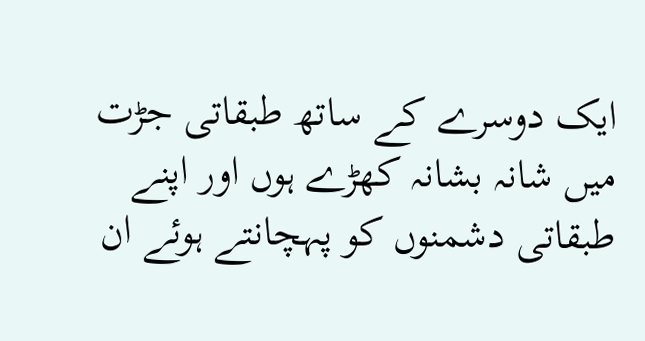ایک دوسرے کے ساتھ طبقاتی جڑت میں شانہ بشانہ کھڑے ہوں اور اپنے طبقاتی دشمنوں کو پہچانتے ہوئے ان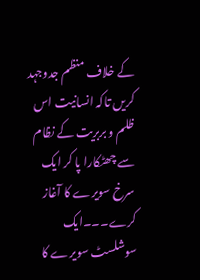کے خلاف منظم جدوجہد کریں تاکہ انسانیت اس ظلم و بربریت کے نظام سے چھٹکارا پا کر ایک سرخ سویرے کا آغاز کرے۔۔۔ایک سوشلسٹ سویرے کا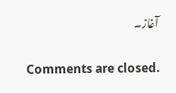آغاز۔

Comments are closed.